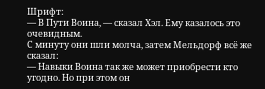Шрифт:
— В Пути Воина, — сказал Хэл. Ему казалось это очевидным.
С минуту они шли молча, затем Мельдорф всё же сказал:
— Навыки Воина так же может приобрести кто угодно. Но при этом он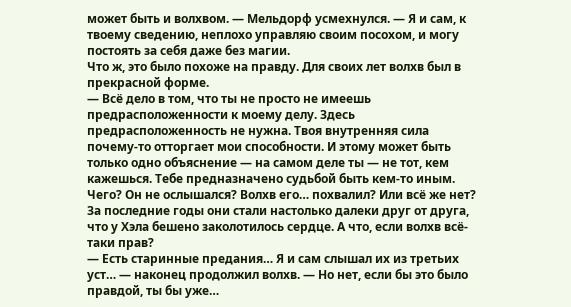может быть и волхвом. — Мельдорф усмехнулся. — Я и сам, к твоему сведению, неплохо управляю своим посохом, и могу постоять за себя даже без магии.
Что ж, это было похоже на правду. Для своих лет волхв был в прекрасной форме.
— Всё дело в том, что ты не просто не имеешь предрасположенности к моему делу. Здесь предрасположенность не нужна. Твоя внутренняя сила почему-то отторгает мои способности. И этому может быть только одно объяснение — на самом деле ты — не тот, кем кажешься. Тебе предназначено судьбой быть кем-то иным.
Чего? Он не ослышался? Волхв его… похвалил? Или всё же нет?
За последние годы они стали настолько далеки друг от друга, что у Хэла бешено заколотилось сердце. А что, если волхв всё-таки прав?
— Есть старинные предания… Я и сам слышал их из третьих уст… — наконец продолжил волхв. — Но нет, если бы это было правдой, ты бы уже…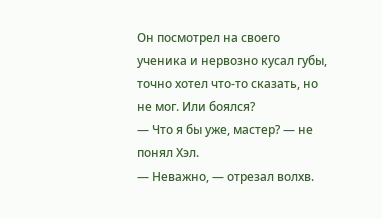Он посмотрел на своего ученика и нервозно кусал губы, точно хотел что-то сказать, но не мог. Или боялся?
— Что я бы уже, мастер? — не понял Хэл.
— Неважно, — отрезал волхв.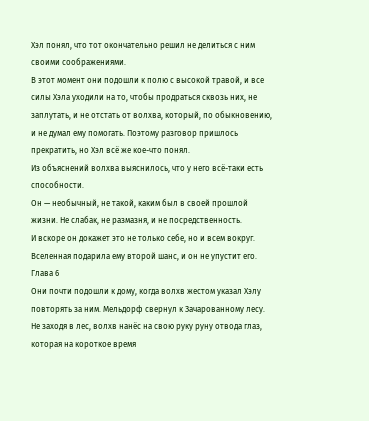Хэл понял, что тот окончательно решил не делиться с ним своими соображениями.
В этот момент они подошли к полю с высокой травой, и все силы Хэла уходили на то, чтобы продраться сквозь них, не заплутать, и не отстать от волхва, который, по обыкновению, и не думал ему помогать. Поэтому разговор пришлось прекратить, но Хэл всё же кое-что понял.
Из объяснений волхва выяснилось, что у него всё-таки есть способности.
Он — необычный, не такой, каким был в своей прошлой жизни. Не слабак, не размазня, и не посредственность.
И вскоре он докажет это не только себе, но и всем вокруг.
Вселенная подарила ему второй шанс, и он не упустит его.
Глава 6
Они почти подошли к дому, когда волхв жестом указал Хэлу повторять за ним. Мельдорф свернул к Зачарованному лесу.
Не заходя в лес, волхв нанёс на свою руку руну отвода глаз, которая на короткое время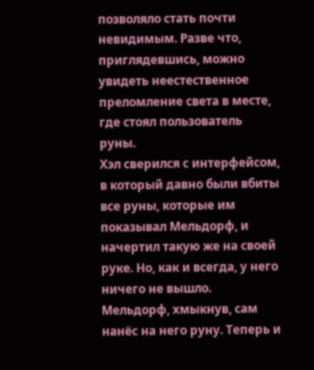позволяло стать почти невидимым. Разве что, приглядевшись, можно увидеть неестественное преломление света в месте, где стоял пользователь руны.
Хэл сверился с интерфейсом, в который давно были вбиты все руны, которые им показывал Мельдорф, и начертил такую же на своей руке. Но, как и всегда, у него ничего не вышло.
Мельдорф, хмыкнув, сам нанёс на него руну. Теперь и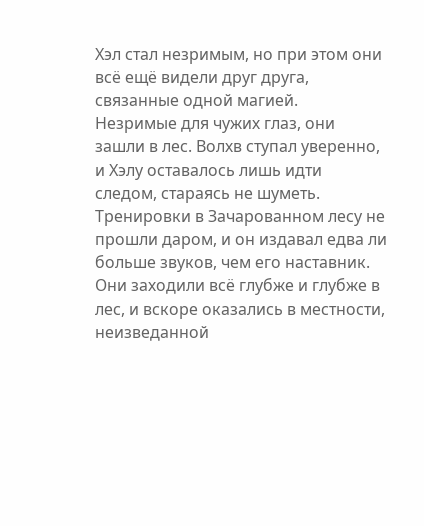Хэл стал незримым, но при этом они всё ещё видели друг друга, связанные одной магией.
Незримые для чужих глаз, они зашли в лес. Волхв ступал уверенно, и Хэлу оставалось лишь идти следом, стараясь не шуметь. Тренировки в Зачарованном лесу не прошли даром, и он издавал едва ли больше звуков, чем его наставник.
Они заходили всё глубже и глубже в лес, и вскоре оказались в местности, неизведанной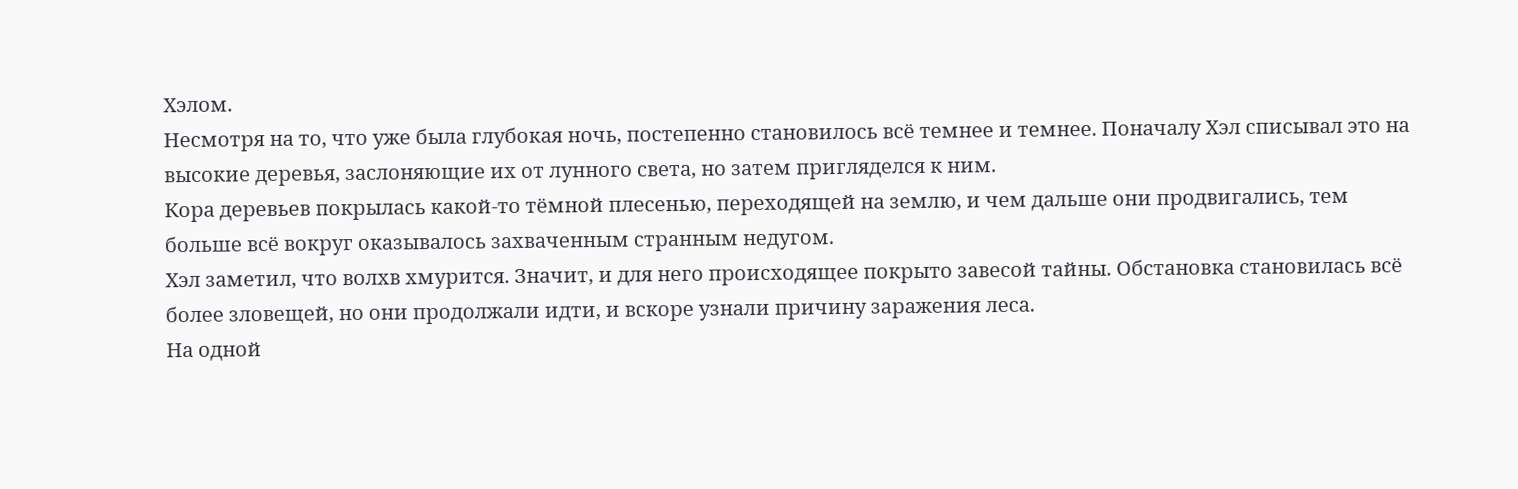Хэлом.
Несмотря на то, что уже была глубокая ночь, постепенно становилось всё темнее и темнее. Поначалу Хэл списывал это на высокие деревья, заслоняющие их от лунного света, но затем пригляделся к ним.
Кора деревьев покрылась какой-то тёмной плесенью, переходящей на землю, и чем дальше они продвигались, тем больше всё вокруг оказывалось захваченным странным недугом.
Хэл заметил, что волхв хмурится. Значит, и для него происходящее покрыто завесой тайны. Обстановка становилась всё более зловещей, но они продолжали идти, и вскоре узнали причину заражения леса.
На одной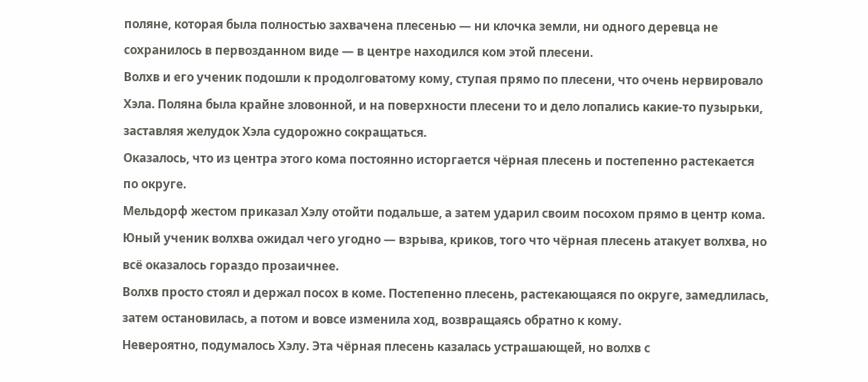поляне, которая была полностью захвачена плесенью — ни клочка земли, ни одного деревца не сохранилось в первозданном виде — в центре находился ком этой плесени.
Волхв и его ученик подошли к продолговатому кому, ступая прямо по плесени, что очень нервировало Хэла. Поляна была крайне зловонной, и на поверхности плесени то и дело лопались какие-то пузырьки, заставляя желудок Хэла судорожно сокращаться.
Оказалось, что из центра этого кома постоянно исторгается чёрная плесень и постепенно растекается по округе.
Мельдорф жестом приказал Хэлу отойти подальше, а затем ударил своим посохом прямо в центр кома. Юный ученик волхва ожидал чего угодно — взрыва, криков, того что чёрная плесень атакует волхва, но всё оказалось гораздо прозаичнее.
Волхв просто стоял и держал посох в коме. Постепенно плесень, растекающаяся по округе, замедлилась, затем остановилась, а потом и вовсе изменила ход, возвращаясь обратно к кому.
Невероятно, подумалось Хэлу. Эта чёрная плесень казалась устрашающей, но волхв с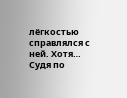лёгкостью справлялся с ней. Хотя… Судя по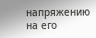напряжению на его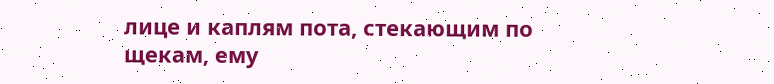лице и каплям пота, стекающим по щекам, ему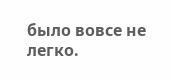было вовсе не легко.